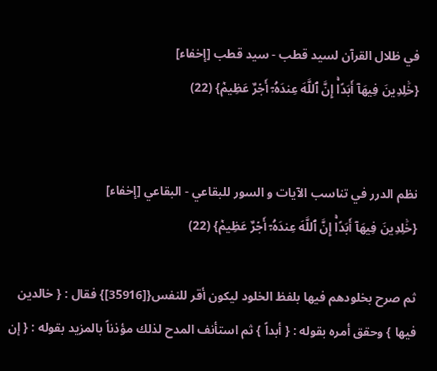في ظلال القرآن لسيد قطب - سيد قطب [إخفاء]
{خَٰلِدِينَ فِيهَآ أَبَدًاۚ إِنَّ ٱللَّهَ عِندَهُۥٓ أَجۡرٌ عَظِيمٞ} (22)


نظم الدرر في تناسب الآيات و السور للبقاعي - البقاعي [إخفاء]
{خَٰلِدِينَ فِيهَآ أَبَدًاۚ إِنَّ ٱللَّهَ عِندَهُۥٓ أَجۡرٌ عَظِيمٞ} (22)

ثم صرح بخلودهم فيها بلفظ الخلود ليكون أقر للنفس{[35916]} فقال : { خالدين فيها } وحقق أمره بقوله : { أبداً } ثم استأنف المدح لذلك مؤذناً بالمزيد بقوله : { إن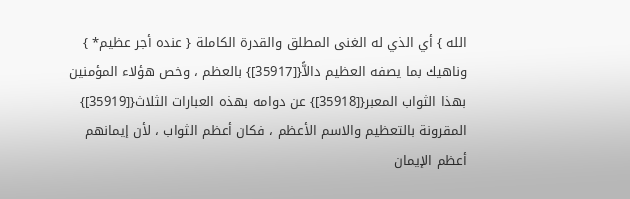الله } أي الذي له الغنى المطلق والقدرة الكاملة { عنده أجر عظيم* } وناهيك بما يصفه العظيم دالاًّ{[35917]} بالعظم ، وخص هؤلاء المؤمنين بهذا الثواب المعبر{[35918]} عن دوامه بهذه العبارات الثلاث{[35919]} المقرونة بالتعظيم والاسم الأعظم ، فكان أعظم الثواب ، لأن إيمانهم أعظم الإيمان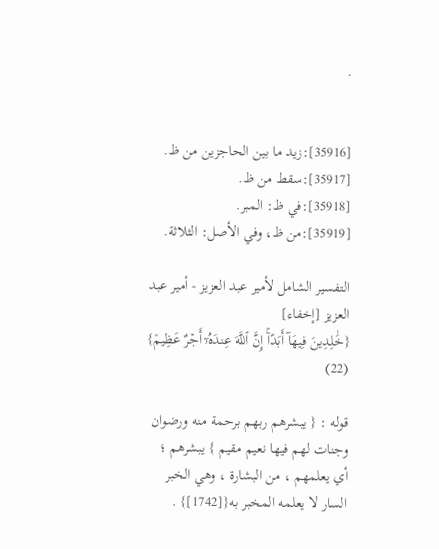.


[35916]:زيد ما بين الحاجزين من ظ.
[35917]:سقط من ظ.
[35918]:في ظ: المبر.
[35919]:من ظ، وفي الأصل: الثلاثة.

التفسير الشامل لأمير عبد العزيز - أمير عبد العزيز [إخفاء]
{خَٰلِدِينَ فِيهَآ أَبَدًاۚ إِنَّ ٱللَّهَ عِندَهُۥٓ أَجۡرٌ عَظِيمٞ} (22)

قوله : { يبشرهم ربهم برحمة منه ورضوان وجنات لهم فيها نعيم مقيم } يبشرهم ؛ أي يعلمهم ، من البشارة ، وهي الخبر السار لا يعلمه المخبر به{[1742]} .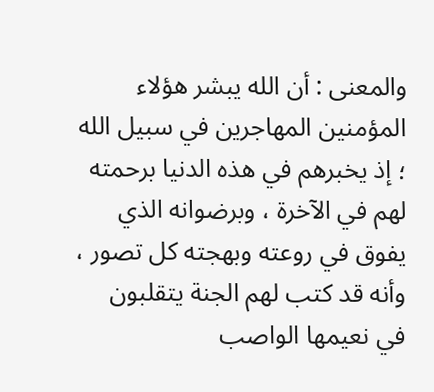والمعنى : أن الله يبشر هؤلاء المؤمنين المهاجرين في سبيل الله ؛ إذ يخبرهم في هذه الدنيا برحمته لهم في الآخرة ، وبرضوانه الذي يفوق في روعته وبهجته كل تصور ، وأنه قد كتب لهم الجنة يتقلبون في نعيمها الواصب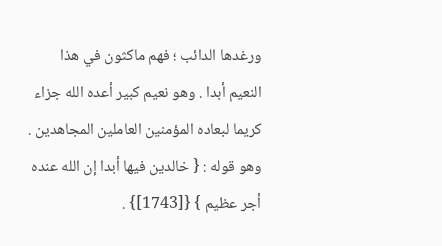ورغدها الدائب ؛ فهم ماكثون في هذا النعيم أبدا . وهو نعيم كبير أعده الله جزاء كريما لبعاده المؤمنين العاملين المجاهدين . وهو قوله : { خالدين فيها أبدا إن الله عنده أجر عظيم } {[1743]} .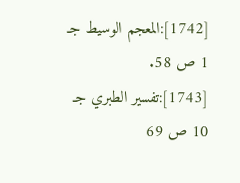[1742]:المعجم الوسيط جـ 1 ص 58.
[1743]:تفسير الطبري جـ 10 ص 69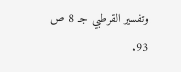وتفسير القرطبي جـ 8 ص 93.